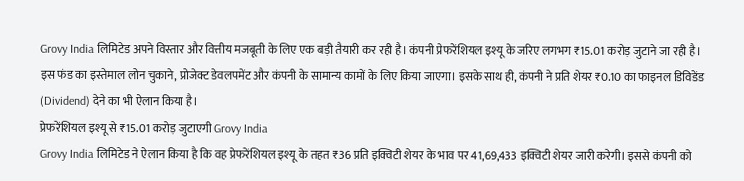Grovy India लिमिटेड अपने विस्तार और वित्तीय मजबूती के लिए एक बड़ी तैयारी कर रही है। कंपनी प्रेफरेंशियल इश्यू के जरिए लगभग ₹15.01 करोड़ जुटाने जा रही है। इस फंड का इस्तेमाल लोन चुकाने, प्रोजेक्ट डेवलपमेंट और कंपनी के सामान्य कामों के लिए किया जाएगा। इसके साथ ही, कंपनी ने प्रति शेयर ₹0.10 का फाइनल डिविडेंड (Dividend) देने का भी ऐलान किया है।
प्रेफरेंशियल इश्यू से ₹15.01 करोड़ जुटाएगी Grovy India
Grovy India लिमिटेड ने ऐलान किया है कि वह प्रेफरेंशियल इश्यू के तहत ₹36 प्रति इक्विटी शेयर के भाव पर 41,69,433 इक्विटी शेयर जारी करेगी। इससे कंपनी को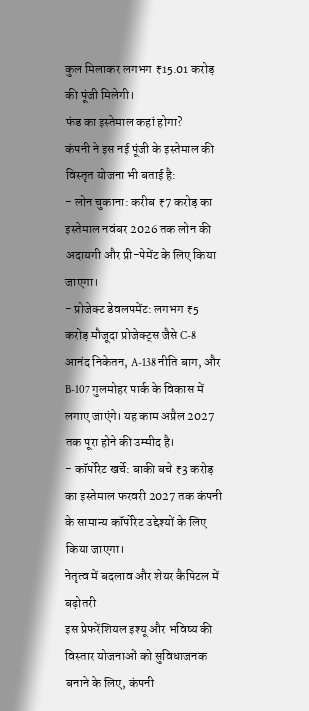कुल मिलाकर लगभग ₹15.01 करोड़ की पूंजी मिलेगी।
फंड का इस्तेमाल कहां होगा?
कंपनी ने इस नई पूंजी के इस्तेमाल की विस्तृत योजना भी बताई है:
- लोन चुकाना: करीब ₹7 करोड़ का इस्तेमाल नवंबर 2026 तक लोन की अदायगी और प्री-पेमेंट के लिए किया जाएगा।
- प्रोजेक्ट डेवलपमेंट: लगभग ₹5 करोड़ मौजूदा प्रोजेक्ट्स जैसे C-8 आनंद निकेतन, A-138 नीति बाग, और B-107 गुलमोहर पार्क के विकास में लगाए जाएंगे। यह काम अप्रैल 2027 तक पूरा होने की उम्मीद है।
- कॉर्पोरेट खर्चे: बाकी बचे ₹3 करोड़ का इस्तेमाल फरवरी 2027 तक कंपनी के सामान्य कॉर्पोरेट उद्देश्यों के लिए किया जाएगा।
नेतृत्व में बदलाव और शेयर कैपिटल में बढ़ोतरी
इस प्रेफरेंशियल इश्यू और भविष्य की विस्तार योजनाओं को सुविधाजनक बनाने के लिए, कंपनी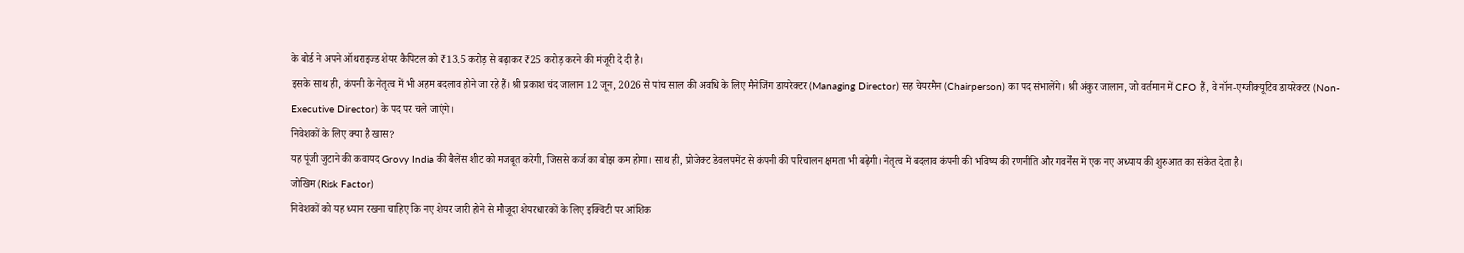के बोर्ड ने अपने ऑथराइज्ड शेयर कैपिटल को ₹13.5 करोड़ से बढ़ाकर ₹25 करोड़ करने की मंजूरी दे दी है।
इसके साथ ही, कंपनी के नेतृत्व में भी अहम बदलाव होने जा रहे हैं। श्री प्रकाश चंद जालान 12 जून, 2026 से पांच साल की अवधि के लिए मैनेजिंग डायरेक्टर (Managing Director) सह चेयरमैन (Chairperson) का पद संभालेंगे। श्री अंकुर जालान, जो वर्तमान में CFO हैं, वे नॉन-एग्जीक्यूटिव डायरेक्टर (Non-Executive Director) के पद पर चले जाएंगे।
निवेशकों के लिए क्या है खास?
यह पूंजी जुटाने की कवायद Grovy India की बैलेंस शीट को मजबूत करेगी, जिससे कर्ज का बोझ कम होगा। साथ ही, प्रोजेक्ट डेवलपमेंट से कंपनी की परिचालन क्षमता भी बढ़ेगी। नेतृत्व में बदलाव कंपनी की भविष्य की रणनीति और गवर्नेंस में एक नए अध्याय की शुरुआत का संकेत देता है।
जोखिम (Risk Factor)
निवेशकों को यह ध्यान रखना चाहिए कि नए शेयर जारी होने से मौजूदा शेयरधारकों के लिए इक्विटी पर आंशिक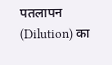पतलापन (Dilution) का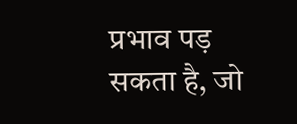प्रभाव पड़ सकता है, जो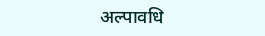अल्पावधि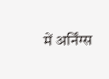में अर्निंग्स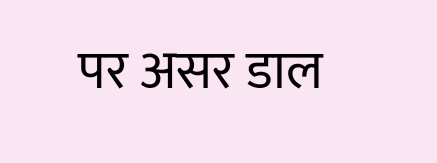पर असर डाल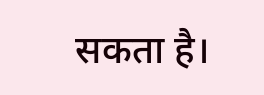सकता है।